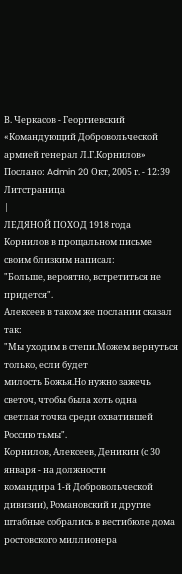В. Черкасов - Георгиевский «Командующий Добровольческой армией генерал Л.Г.Корнилов»
Послано: Admin 20 Окт, 2005 г. - 12:39
Литстраница
|
ЛЕДЯНОЙ ПОХОД 1918 года
Корнилов в прощальном письме своим близким написал:
"Больше, вероятно, встретиться не придется".
Алексеев в таком же послании сказал так:
"Мы уходим в степи.Можем вернуться только, если будет
милость Божья.Но нужно зажечь светоч, чтобы была хоть одна
светлая точка среди охватившей Россию тьмы".
Корнилов, Алексеев, Деникин (с 30 января - на должности
командира 1-й Добровольческой дивизии), Романовский и другие
штабные собрались в вестибюле дома ростовского миллионера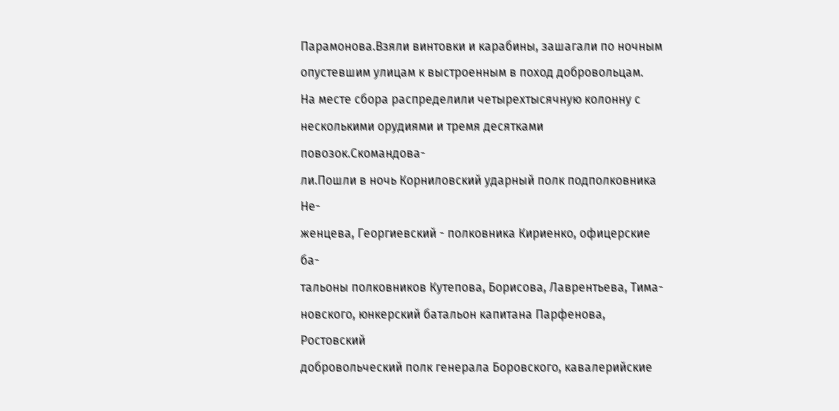Парамонова.Взяли винтовки и карабины, зашагали по ночным
опустевшим улицам к выстроенным в поход добровольцам.
На месте сбора распределили четырехтысячную колонну с
несколькими орудиями и тремя десятками повозок.Скомандова-
ли.Пошли в ночь Корниловский ударный полк подполковника Не-
женцева, Георгиевский - полковника Кириенко, офицерские ба-
тальоны полковников Кутепова, Борисова, Лаврентьева, Тима-
новского, юнкерский батальон капитана Парфенова, Ростовский
добровольческий полк генерала Боровского, кавалерийские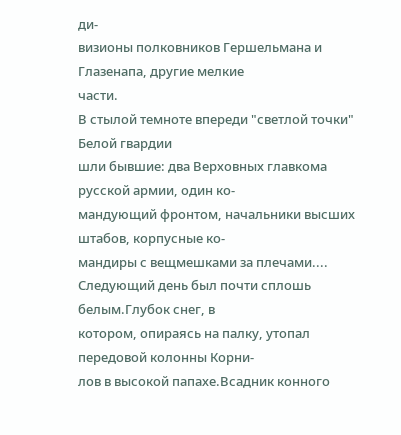ди-
визионы полковников Гершельмана и Глазенапа, другие мелкие
части.
В стылой темноте впереди "светлой точки" Белой гвардии
шли бывшие: два Верховных главкома русской армии, один ко-
мандующий фронтом, начальники высших штабов, корпусные ко-
мандиры с вещмешками за плечами....
Следующий день был почти сплошь белым.Глубок снег, в
котором, опираясь на палку, утопал передовой колонны Корни-
лов в высокой папахе.Всадник конного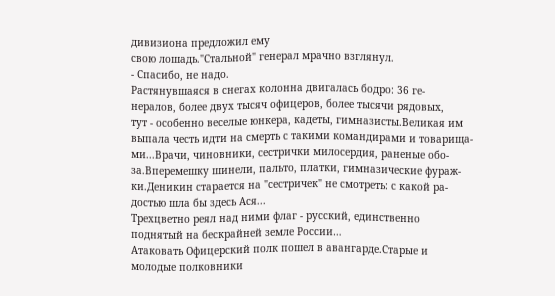дивизиона предложил ему
свою лошадь."Стальной" генерал мрачно взглянул.
- Спасибо, не надо.
Растянувшаяся в снегах колонна двигалась бодро: 36 ге-
нералов, более двух тысяч офицеров, более тысячи рядовых,
тут - особенно веселые юнкера, кадеты, гимназисты.Великая им
выпала честь идти на смерть с такими командирами и товарища-
ми...Врачи, чиновники, сестрички милосердия, раненые обо-
за.Вперемешку шинели, пальто, платки, гимназические фураж-
ки.Деникин старается на "сестричек" не смотреть: с какой ра-
достью шла бы здесь Ася...
Трехцветно реял над ними флаг - русский, единственно
поднятый на бескрайней земле России…
Атаковать Офицерский полк пошел в авангарде.Старые и
молодые полковники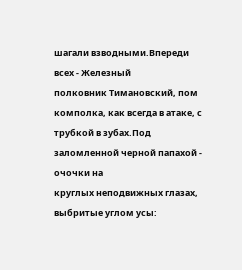шагали взводными.Впереди всех - Железный
полковник Тимановский, пом комполка, как всегда в атаке, с
трубкой в зубах.Под заломленной черной папахой - очочки на
круглых неподвижных глазах, выбритые углом усы: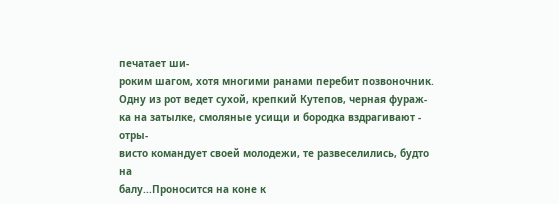печатает ши-
роким шагом, хотя многими ранами перебит позвоночник.
Одну из рот ведет сухой, крепкий Кутепов, черная фураж-
ка на затылке, смоляные усищи и бородка вздрагивают - отры-
висто командует своей молодежи, те развеселились, будто на
балу...Проносится на коне к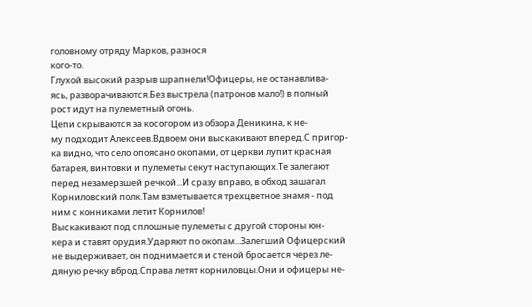головному отряду Марков, разнося
кого-то.
Глухой высокий разрыв шрапнели!Офицеры, не останавлива-
ясь, разворачиваются.Без выстрела (патронов мало!) в полный
рост идут на пулеметный огонь.
Цепи скрываются за косогором из обзора Деникина, к не-
му подходит Алексеев.Вдвоем они выскакивают вперед.С пригор-
ка видно, что село опоясано окопами, от церкви лупит красная
батарея, винтовки и пулеметы секут наступающих.Те залегают
перед незамерзшей речкой...И сразу вправо, в обход зашагал
Корниловский полк.Там взметывается трехцветное знамя - под
ним с конниками летит Корнилов!
Выскакивают под сплошные пулеметы с другой стороны юн-
кера и ставят орудия.Ударяют по окопам...Залегший Офицерский
не выдерживает, он поднимается и стеной бросается через ле-
дяную речку вброд.Справа летят корниловцы.Они и офицеры не-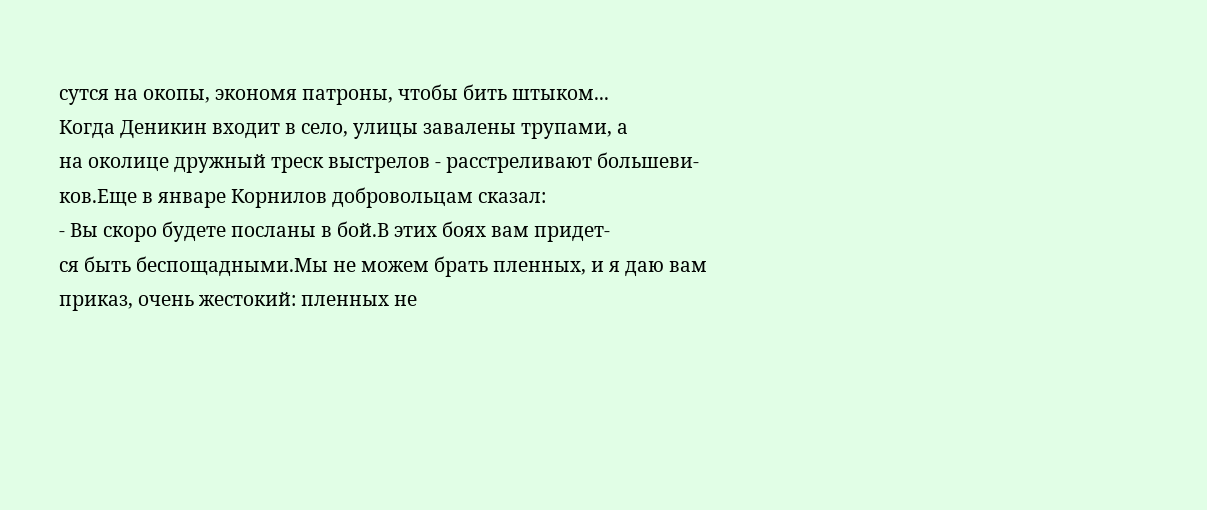сутся на окопы, экономя патроны, чтобы бить штыком...
Когда Деникин входит в село, улицы завалены трупами, а
на околице дружный треск выстрелов - расстреливают большеви-
ков.Еще в январе Корнилов добровольцам сказал:
- Вы скоро будете посланы в бой.В этих боях вам придет-
ся быть беспощадными.Мы не можем брать пленных, и я даю вам
приказ, очень жестокий: пленных не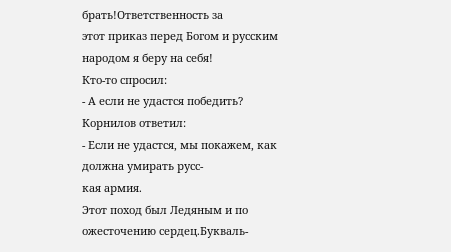брать!Ответственность за
этот приказ перед Богом и русским народом я беру на себя!
Кто-то спросил:
- А если не удастся победить?
Корнилов ответил:
- Если не удастся, мы покажем, как должна умирать русс-
кая армия.
Этот поход был Ледяным и по ожесточению сердец.Букваль-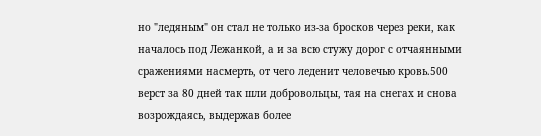но "ледяным" он стал не только из-за бросков через реки, как
началось под Лежанкой, а и за всю стужу дорог с отчаянными
сражениями насмерть, от чего леденит человечью кровь.500
верст за 80 дней так шли добровольцы, тая на снегах и снова
возрождаясь, выдержав более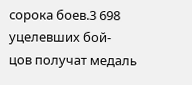сорока боев.3 698 уцелевших бой-
цов получат медаль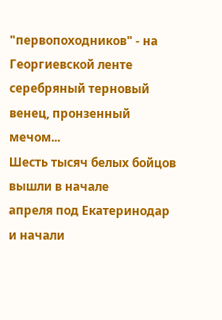"первопоходников" - на Георгиевской ленте
серебряный терновый венец, пронзенный мечом...
Шесть тысяч белых бойцов вышли в начале
апреля под Екатеринодар и начали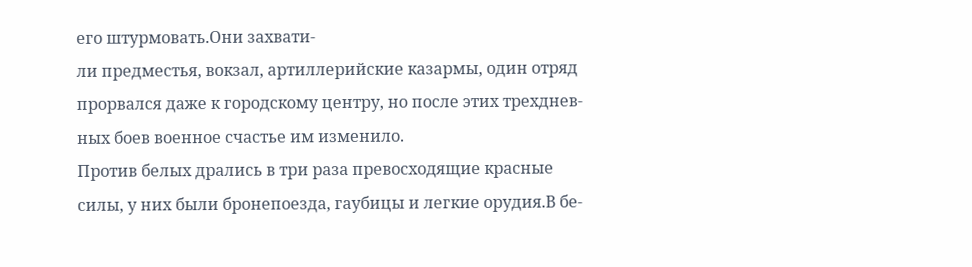его штурмовать.Они захвати-
ли предместья, вокзал, артиллерийские казармы, один отряд
прорвался даже к городскому центру, но после этих трехднев-
ных боев военное счастье им изменило.
Против белых дрались в три раза превосходящие красные
силы, у них были бронепоезда, гаубицы и легкие орудия.В бе-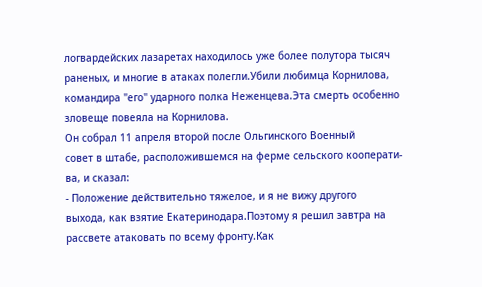логвардейских лазаретах находилось уже более полутора тысяч
раненых, и многие в атаках полегли.Убили любимца Корнилова,
командира "его" ударного полка Неженцева.Эта смерть особенно
зловеще повеяла на Корнилова.
Он собрал 11 апреля второй после Ольгинского Военный
совет в штабе, расположившемся на ферме сельского кооперати-
ва, и сказал:
- Положение действительно тяжелое, и я не вижу другого
выхода, как взятие Екатеринодара.Поэтому я решил завтра на
рассвете атаковать по всему фронту.Как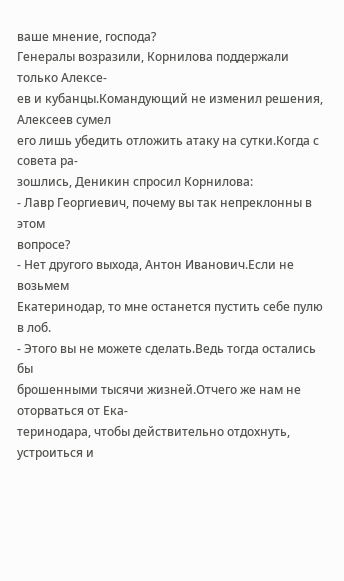ваше мнение, господа?
Генералы возразили, Корнилова поддержали только Алексе-
ев и кубанцы.Командующий не изменил решения, Алексеев сумел
его лишь убедить отложить атаку на сутки.Когда с совета ра-
зошлись, Деникин спросил Корнилова:
- Лавр Георгиевич, почему вы так непреклонны в этом
вопросе?
- Нет другого выхода, Антон Иванович.Если не возьмем
Екатеринодар, то мне останется пустить себе пулю в лоб.
- Этого вы не можете сделать.Ведь тогда остались бы
брошенными тысячи жизней.Отчего же нам не оторваться от Ека-
теринодара, чтобы действительно отдохнуть, устроиться и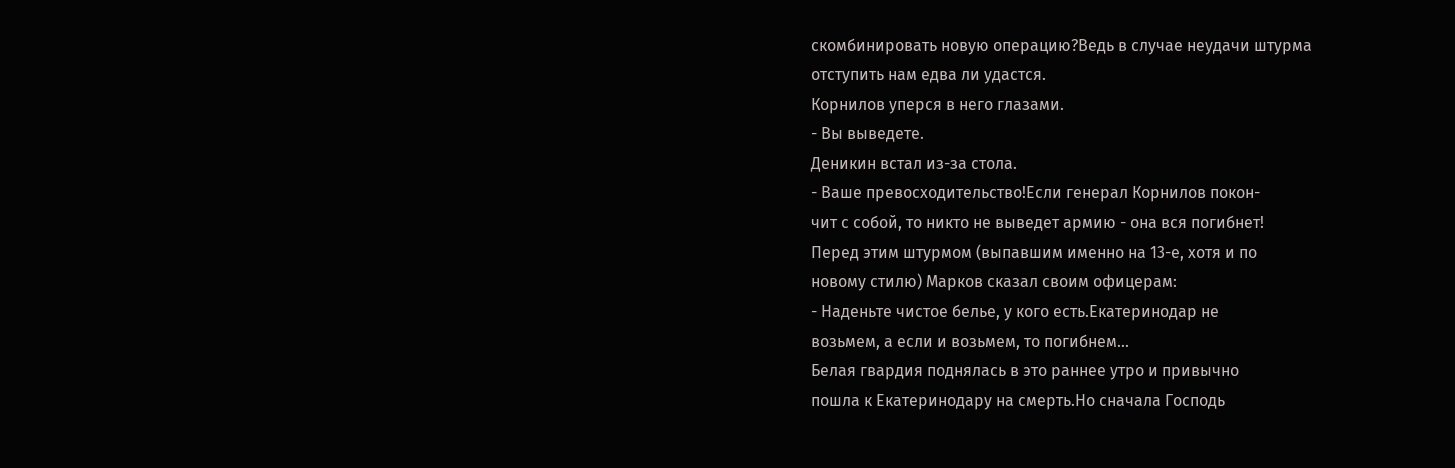скомбинировать новую операцию?Ведь в случае неудачи штурма
отступить нам едва ли удастся.
Корнилов уперся в него глазами.
- Вы выведете.
Деникин встал из-за стола.
- Ваше превосходительство!Если генерал Корнилов покон-
чит с собой, то никто не выведет армию - она вся погибнет!
Перед этим штурмом (выпавшим именно на 13-е, хотя и по
новому стилю) Марков сказал своим офицерам:
- Наденьте чистое белье, у кого есть.Екатеринодар не
возьмем, а если и возьмем, то погибнем...
Белая гвардия поднялась в это раннее утро и привычно
пошла к Екатеринодару на смерть.Но сначала Господь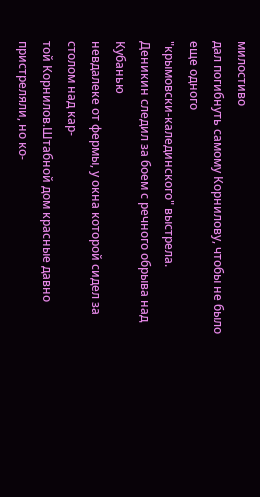милостиво
дал погибнуть самому Корнилову, чтобы не было еще одного
"крымовски-калединского" выстрела.
Деникин следил за боем с речного обрыва над Кубанью
невдалеке от фермы, у окна которой сидел за столом над кар-
той Корнилов.Штабной дом красные давно пристреляли, но ко-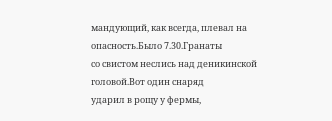мандующий, как всегда, плевал на опасность.Было 7.30.Гранаты
со свистом неслись над деникинской головой.Вот один снаряд
ударил в рощу у фермы,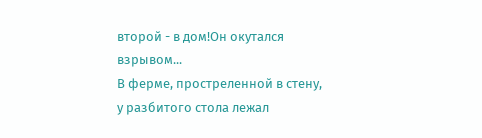второй - в дом!Он окутался взрывом...
В ферме, простреленной в стену, у разбитого стола лежал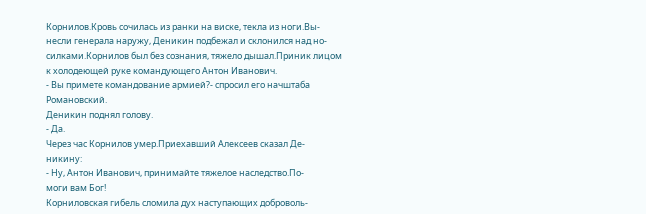Корнилов.Кровь сочилась из ранки на виске, текла из ноги.Вы-
несли генерала наружу, Деникин подбежал и склонился над но-
силками.Корнилов был без сознания, тяжело дышал.Приник лицом
к холодеющей руке командующего Антон Иванович.
- Вы примете командование армией?- спросил его начштаба
Романовский.
Деникин поднял голову.
- Да.
Через час Корнилов умер.Приехавший Алексеев сказал Де-
никину:
- Ну, Антон Иванович, принимайте тяжелое наследство.По-
моги вам Бог!
Корниловская гибель сломила дух наступающих доброволь-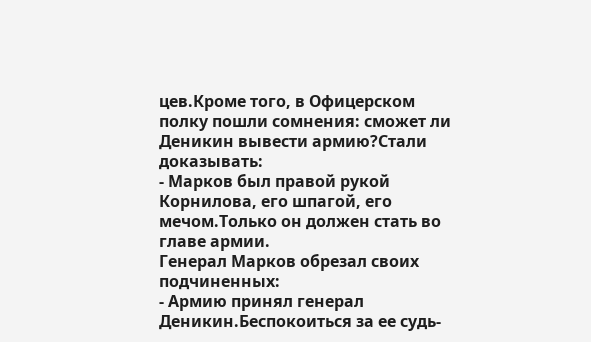цев.Кроме того, в Офицерском полку пошли сомнения: сможет ли
Деникин вывести армию?Стали доказывать:
- Марков был правой рукой Корнилова, его шпагой, его
мечом.Только он должен стать во главе армии.
Генерал Марков обрезал своих подчиненных:
- Армию принял генерал Деникин.Беспокоиться за ее судь-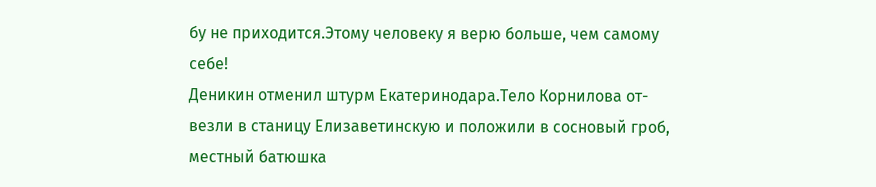бу не приходится.Этому человеку я верю больше, чем самому
себе!
Деникин отменил штурм Екатеринодара.Тело Корнилова от-
везли в станицу Елизаветинскую и положили в сосновый гроб,
местный батюшка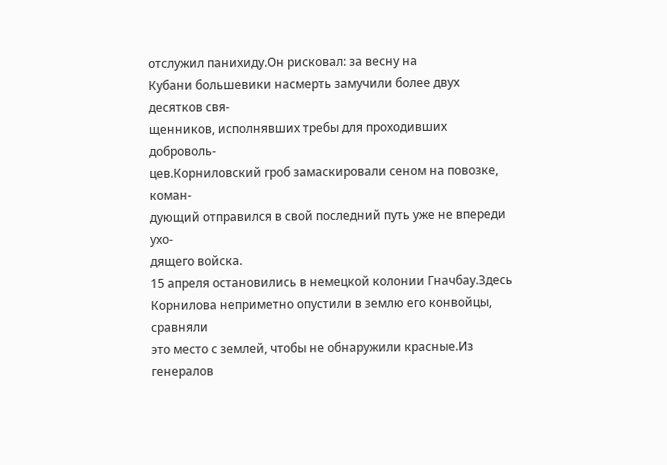отслужил панихиду.Он рисковал: за весну на
Кубани большевики насмерть замучили более двух десятков свя-
щенников, исполнявших требы для проходивших доброволь-
цев.Корниловский гроб замаскировали сеном на повозке, коман-
дующий отправился в свой последний путь уже не впереди ухо-
дящего войска.
15 апреля остановились в немецкой колонии Гначбау.Здесь
Корнилова неприметно опустили в землю его конвойцы, сравняли
это место с землей, чтобы не обнаружили красные.Из генералов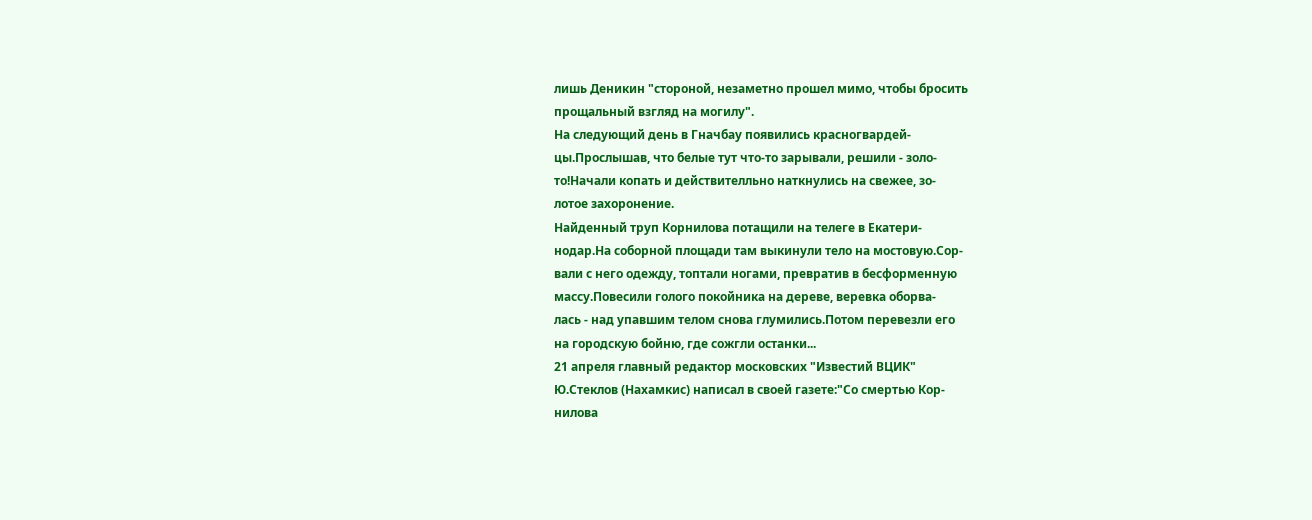лишь Деникин "стороной, незаметно прошел мимо, чтобы бросить
прощальный взгляд на могилу".
На следующий день в Гначбау появились красногвардей-
цы.Прослышав, что белые тут что-то зарывали, решили - золо-
то!Начали копать и действителльно наткнулись на свежее, зо-
лотое захоронение.
Найденный труп Корнилова потащили на телеге в Екатери-
нодар.На соборной площади там выкинули тело на мостовую.Сор-
вали с него одежду, топтали ногами, превратив в бесформенную
массу.Повесили голого покойника на дереве, веревка оборва-
лась - над упавшим телом снова глумились.Потом перевезли его
на городскую бойню, где сожгли останки...
21 апреля главный редактор московских "Известий ВЦИК"
Ю.Стеклов (Нахамкис) написал в своей газете:"Со смертью Кор-
нилова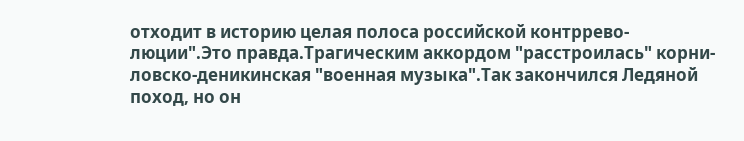отходит в историю целая полоса российской контррево-
люции".Это правда.Трагическим аккордом "расстроилась" корни-
ловско-деникинская "военная музыка".Так закончился Ледяной
поход, но он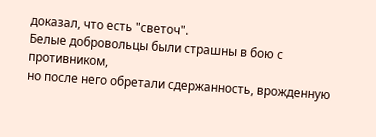доказал, что есть "светоч".
Белые добровольцы были страшны в бою с противником,
но после него обретали сдержанность, врожденную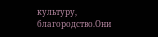культуру,
благородство.Они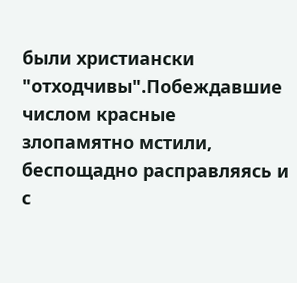были христиански "отходчивы".Побеждавшие
числом красные злопамятно мстили, беспощадно расправляясь и
с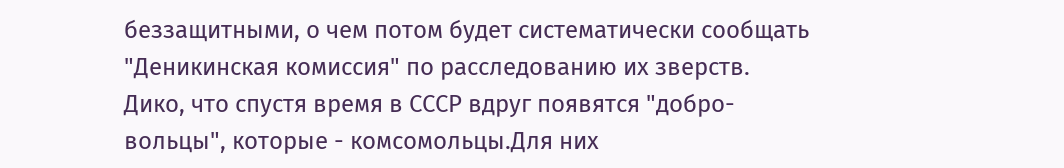беззащитными, о чем потом будет систематически сообщать
"Деникинская комиссия" по расследованию их зверств.
Дико, что спустя время в СССР вдруг появятся "добро-
вольцы", которые - комсомольцы.Для них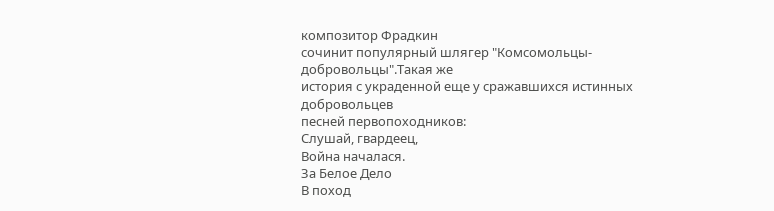композитор Фрадкин
сочинит популярный шлягер "Комсомольцы-добровольцы".Такая же
история с украденной еще у сражавшихся истинных добровольцев
песней первопоходников:
Слушай, гвардеец,
Война началася.
За Белое Дело
В поход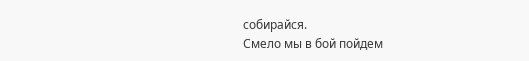собирайся.
Смело мы в бой пойдем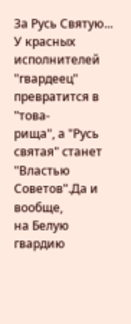За Русь Святую...
У красных исполнителей "гвардеец" превратится в "това-
рища", а "Русь святая" станет "Властью Советов".Да и вообще,
на Белую гвардию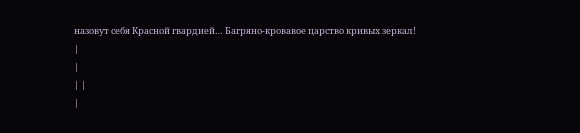назовут себя Красной гвардией… Багряно-кровавое царство кривых зеркал!
|
|
| |
|